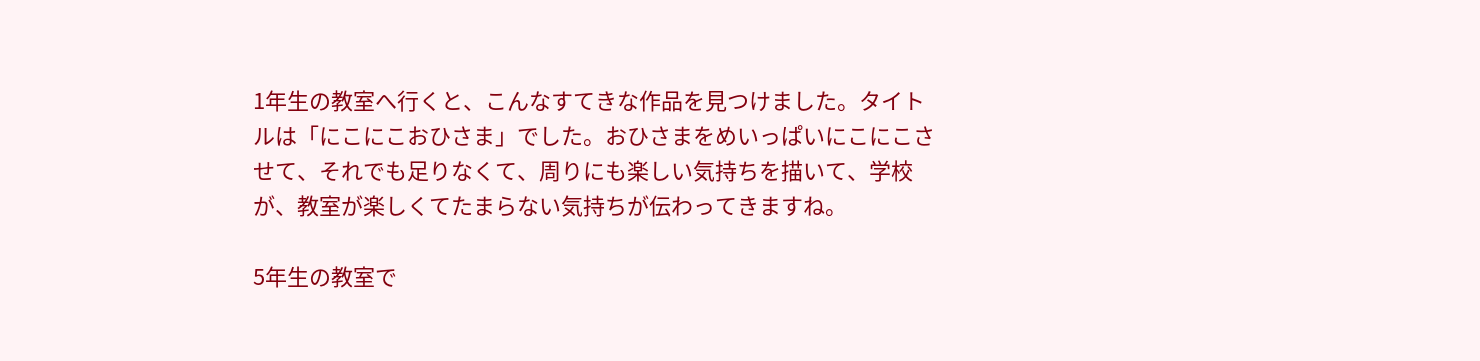1年生の教室へ行くと、こんなすてきな作品を見つけました。タイトルは「にこにこおひさま」でした。おひさまをめいっぱいにこにこさせて、それでも足りなくて、周りにも楽しい気持ちを描いて、学校が、教室が楽しくてたまらない気持ちが伝わってきますね。

5年生の教室で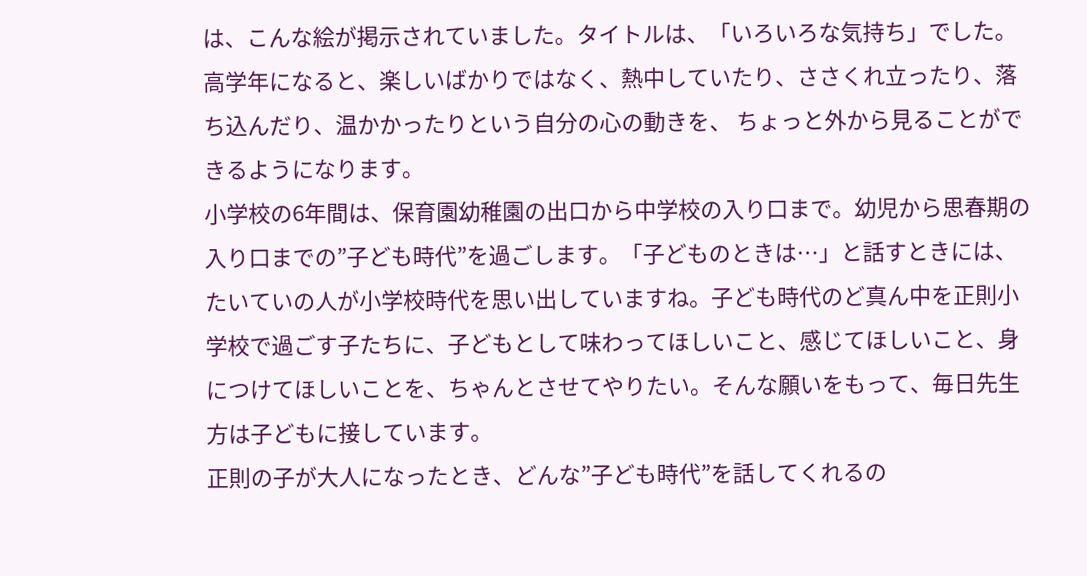は、こんな絵が掲示されていました。タイトルは、「いろいろな気持ち」でした。
高学年になると、楽しいばかりではなく、熱中していたり、ささくれ立ったり、落ち込んだり、温かかったりという自分の心の動きを、 ちょっと外から見ることができるようになります。
小学校の6年間は、保育園幼稚園の出口から中学校の入り口まで。幼児から思春期の入り口までの”子ども時代”を過ごします。「子どものときは…」と話すときには、たいていの人が小学校時代を思い出していますね。子ども時代のど真ん中を正則小学校で過ごす子たちに、子どもとして味わってほしいこと、感じてほしいこと、身につけてほしいことを、ちゃんとさせてやりたい。そんな願いをもって、毎日先生方は子どもに接しています。
正則の子が大人になったとき、どんな”子ども時代”を話してくれるの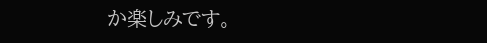か楽しみです。